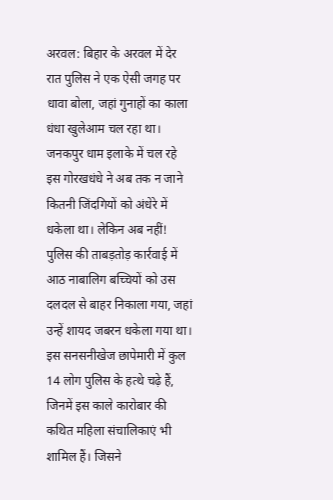अरवल: बिहार के अरवल में देर रात पुलिस ने एक ऐसी जगह पर धावा बोला, जहां गुनाहों का काला धंधा खुलेआम चल रहा था। जनकपुर धाम इलाके में चल रहे इस गोरखधंधे ने अब तक न जाने कितनी जिंदगियों को अंधेरे में धकेला था। लेकिन अब नहीं! पुलिस की ताबड़तोड़ कार्रवाई में आठ नाबालिग बच्चियों को उस दलदल से बाहर निकाला गया, जहां उन्हें शायद जबरन धकेला गया था। इस सनसनीखेज छापेमारी में कुल 14 लोग पुलिस के हत्थे चढ़े हैं, जिनमें इस काले कारोबार की कथित महिला संचालिकाएं भी शामिल हैं। जिसने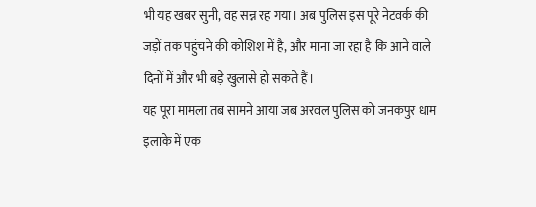भी यह खबर सुनी, वह सन्न रह गया। अब पुलिस इस पूरे नेटवर्क की जड़ों तक पहुंचने की कोशिश में है, और माना जा रहा है कि आने वाले दिनों में और भी बड़े खुलासे हो सकते हैं।
यह पूरा मामला तब सामने आया जब अरवल पुलिस को जनकपुर धाम इलाके में एक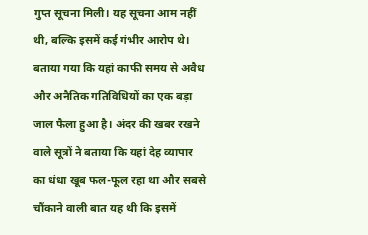गुप्त सूचना मिली। यह सूचना आम नहीं थी, बल्कि इसमें कई गंभीर आरोप थे।
बताया गया कि यहां काफी समय से अवैध और अनैतिक गतिविधियों का एक बड़ा जाल फैला हुआ है। अंदर की खबर रखने वाले सूत्रों ने बताया कि यहां देह व्यापार का धंधा खूब फल-फूल रहा था और सबसे चौंकाने वाली बात यह थी कि इसमें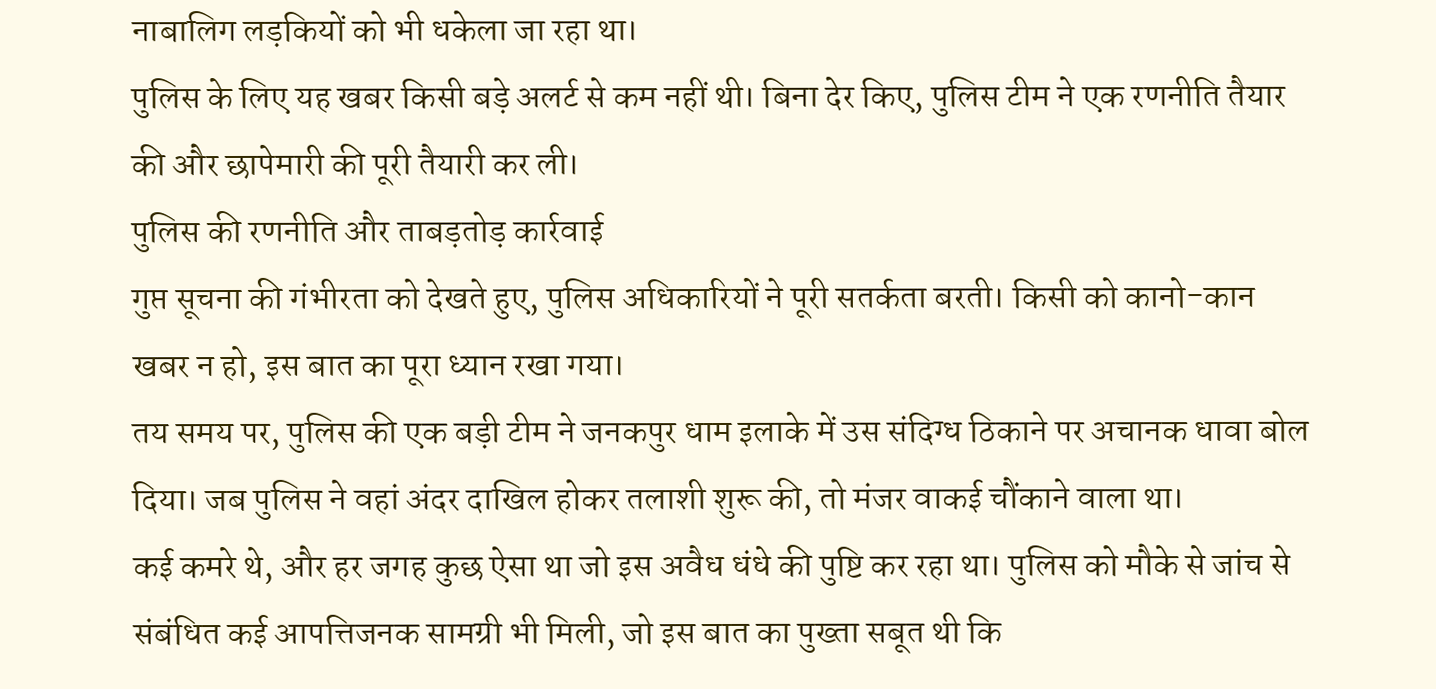नाबालिग लड़कियों को भी धकेला जा रहा था।
पुलिस के लिए यह खबर किसी बड़े अलर्ट से कम नहीं थी। बिना देर किए, पुलिस टीम ने एक रणनीति तैयार की और छापेमारी की पूरी तैयारी कर ली।
पुलिस की रणनीति और ताबड़तोड़ कार्रवाई
गुप्त सूचना की गंभीरता को देखते हुए, पुलिस अधिकारियों ने पूरी सतर्कता बरती। किसी को कानो-कान खबर न हो, इस बात का पूरा ध्यान रखा गया।
तय समय पर, पुलिस की एक बड़ी टीम ने जनकपुर धाम इलाके में उस संदिग्ध ठिकाने पर अचानक धावा बोल दिया। जब पुलिस ने वहां अंदर दाखिल होकर तलाशी शुरू की, तो मंजर वाकई चौंकाने वाला था।
कई कमरे थे, और हर जगह कुछ ऐसा था जो इस अवैध धंधे की पुष्टि कर रहा था। पुलिस को मौके से जांच से संबंधित कई आपत्तिजनक सामग्री भी मिली, जो इस बात का पुख्ता सबूत थी कि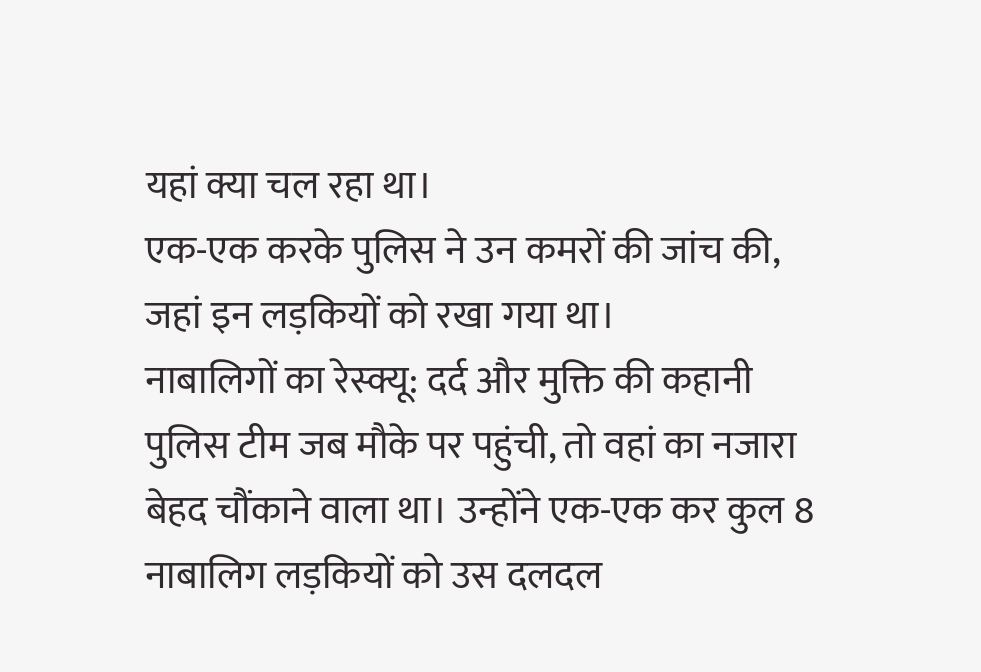यहां क्या चल रहा था।
एक-एक करके पुलिस ने उन कमरों की जांच की, जहां इन लड़कियों को रखा गया था।
नाबालिगों का रेस्क्यू: दर्द और मुक्ति की कहानी
पुलिस टीम जब मौके पर पहुंची, तो वहां का नजारा बेहद चौंकाने वाला था। उन्होंने एक-एक कर कुल 8 नाबालिग लड़कियों को उस दलदल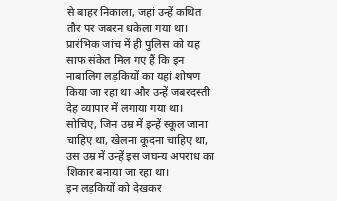से बाहर निकाला, जहां उन्हें कथित तौर पर जबरन धकेला गया था।
प्रारंभिक जांच में ही पुलिस को यह साफ संकेत मिल गए हैं कि इन नाबालिग लड़कियों का यहां शोषण किया जा रहा था और उन्हें जबरदस्ती देह व्यापार में लगाया गया था। सोचिए, जिन उम्र में इन्हें स्कूल जाना चाहिए था, खेलना कूदना चाहिए था, उस उम्र में उन्हें इस जघन्य अपराध का शिकार बनाया जा रहा था।
इन लड़कियों को देखकर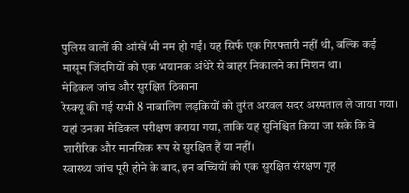पुलिस वालों की आंखें भी नम हो गईं। यह सिर्फ एक गिरफ्तारी नहीं थी, बल्कि कई मासूम जिंदगियों को एक भयानक अंधेरे से बाहर निकालने का मिशन था।
मेडिकल जांच और सुरक्षित ठिकाना
रेस्क्यू की गई सभी 8 नाबालिग लड़कियों को तुरंत अरवल सदर अस्पताल ले जाया गया। यहां उनका मेडिकल परीक्षण कराया गया, ताकि यह सुनिश्चित किया जा सके कि वे शारीरिक और मानसिक रूप से सुरक्षित हैं या नहीं।
स्वास्थ्य जांच पूरी होने के बाद, इन बच्चियों को एक सुरक्षित संरक्षण गृह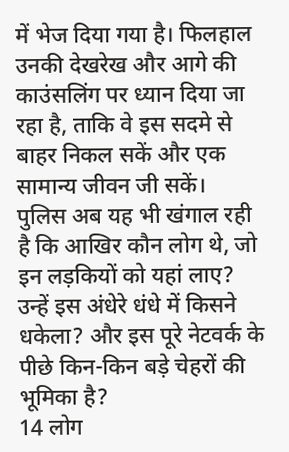में भेज दिया गया है। फिलहाल उनकी देखरेख और आगे की काउंसलिंग पर ध्यान दिया जा रहा है, ताकि वे इस सदमे से बाहर निकल सकें और एक सामान्य जीवन जी सकें।
पुलिस अब यह भी खंगाल रही है कि आखिर कौन लोग थे, जो इन लड़कियों को यहां लाए? उन्हें इस अंधेरे धंधे में किसने धकेला? और इस पूरे नेटवर्क के पीछे किन-किन बड़े चेहरों की भूमिका है?
14 लोग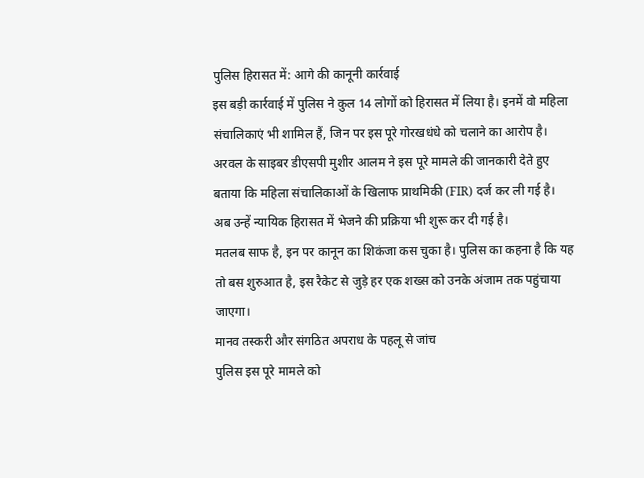पुलिस हिरासत में: आगे की कानूनी कार्रवाई
इस बड़ी कार्रवाई में पुलिस ने कुल 14 लोगों को हिरासत में लिया है। इनमें वो महिला संचालिकाएं भी शामिल हैं, जिन पर इस पूरे गोरखधंधे को चलाने का आरोप है।
अरवल के साइबर डीएसपी मुशीर आलम ने इस पूरे मामले की जानकारी देते हुए बताया कि महिला संचालिकाओं के खिलाफ प्राथमिकी (FIR) दर्ज कर ली गई है। अब उन्हें न्यायिक हिरासत में भेजने की प्रक्रिया भी शुरू कर दी गई है।
मतलब साफ है, इन पर कानून का शिकंजा कस चुका है। पुलिस का कहना है कि यह तो बस शुरुआत है, इस रैकेट से जुड़े हर एक शख्स को उनके अंजाम तक पहुंचाया जाएगा।
मानव तस्करी और संगठित अपराध के पहलू से जांच
पुलिस इस पूरे मामले को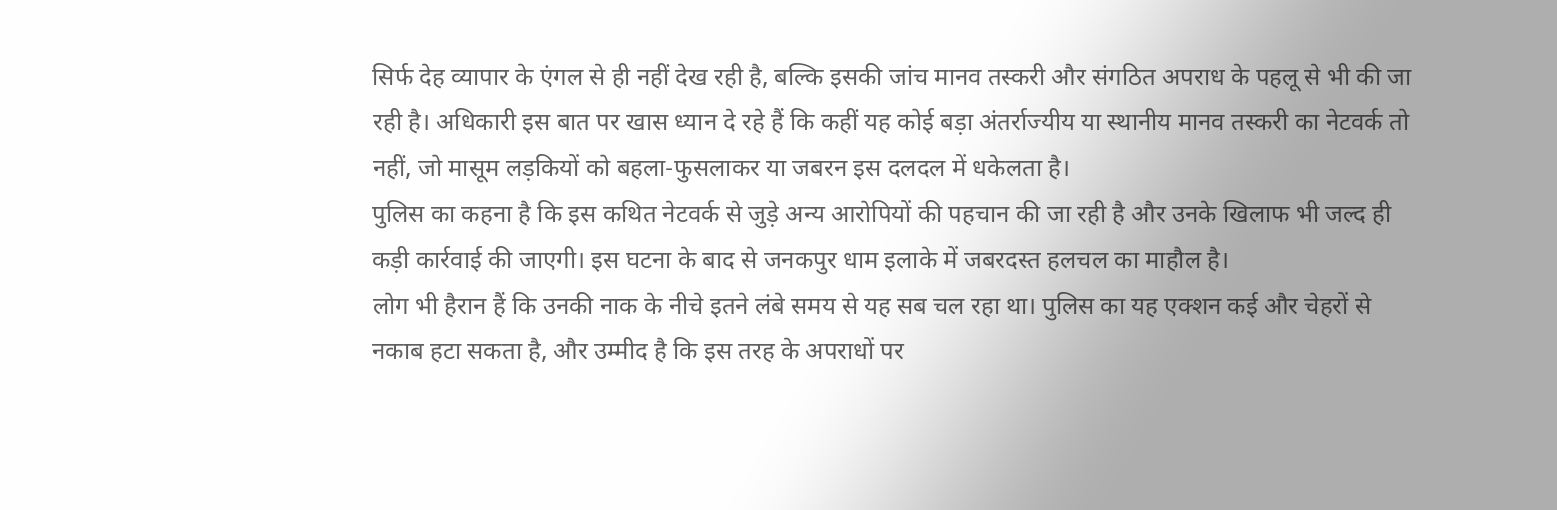सिर्फ देह व्यापार के एंगल से ही नहीं देख रही है, बल्कि इसकी जांच मानव तस्करी और संगठित अपराध के पहलू से भी की जा रही है। अधिकारी इस बात पर खास ध्यान दे रहे हैं कि कहीं यह कोई बड़ा अंतर्राज्यीय या स्थानीय मानव तस्करी का नेटवर्क तो नहीं, जो मासूम लड़कियों को बहला-फुसलाकर या जबरन इस दलदल में धकेलता है।
पुलिस का कहना है कि इस कथित नेटवर्क से जुड़े अन्य आरोपियों की पहचान की जा रही है और उनके खिलाफ भी जल्द ही कड़ी कार्रवाई की जाएगी। इस घटना के बाद से जनकपुर धाम इलाके में जबरदस्त हलचल का माहौल है।
लोग भी हैरान हैं कि उनकी नाक के नीचे इतने लंबे समय से यह सब चल रहा था। पुलिस का यह एक्शन कई और चेहरों से नकाब हटा सकता है, और उम्मीद है कि इस तरह के अपराधों पर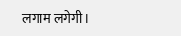लगाम लगेगी।